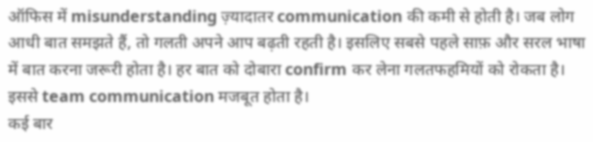ऑफिस में misunderstanding ज़्यादातर communication की कमी से होती है। जब लोग आधी बात समझते हैं, तो गलती अपने आप बढ़ती रहती है। इसलिए सबसे पहले साफ़ और सरल भाषा में बात करना जरूरी होता है। हर बात को दोबारा confirm कर लेना गलतफहमियों को रोकता है। इससे team communication मजबूत होता है।
कई बार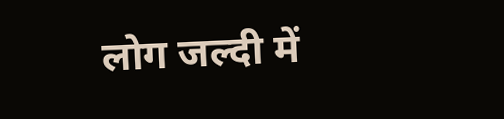लोग जल्दी में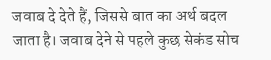जवाब दे देते हैं, जिससे बात का अर्थ बदल जाता है। जवाब देने से पहले कुछ सेकंड सोच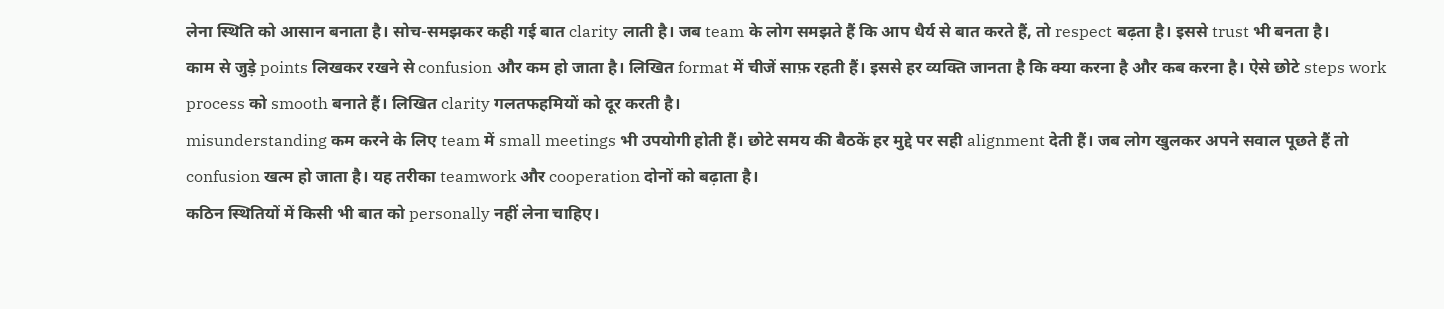लेना स्थिति को आसान बनाता है। सोच-समझकर कही गई बात clarity लाती है। जब team के लोग समझते हैं कि आप धैर्य से बात करते हैं, तो respect बढ़ता है। इससे trust भी बनता है।
काम से जुड़े points लिखकर रखने से confusion और कम हो जाता है। लिखित format में चीजें साफ़ रहती हैं। इससे हर व्यक्ति जानता है कि क्या करना है और कब करना है। ऐसे छोटे steps work process को smooth बनाते हैं। लिखित clarity गलतफहमियों को दूर करती है।
misunderstanding कम करने के लिए team में small meetings भी उपयोगी होती हैं। छोटे समय की बैठकें हर मुद्दे पर सही alignment देती हैं। जब लोग खुलकर अपने सवाल पूछते हैं तो confusion खत्म हो जाता है। यह तरीका teamwork और cooperation दोनों को बढ़ाता है।
कठिन स्थितियों में किसी भी बात को personally नहीं लेना चाहिए।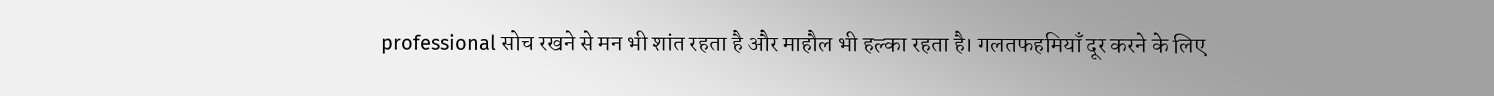professional सोच रखने से मन भी शांत रहता है और माहौल भी हल्का रहता है। गलतफहमियाँ दूर करने के लिए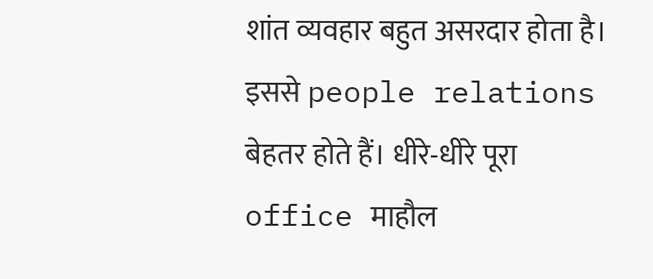शांत व्यवहार बहुत असरदार होता है। इससे people relations बेहतर होते हैं। धीरे-धीरे पूरा office माहौल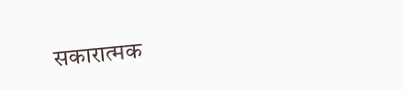सकारात्मक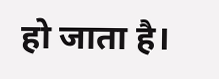हो जाता है।